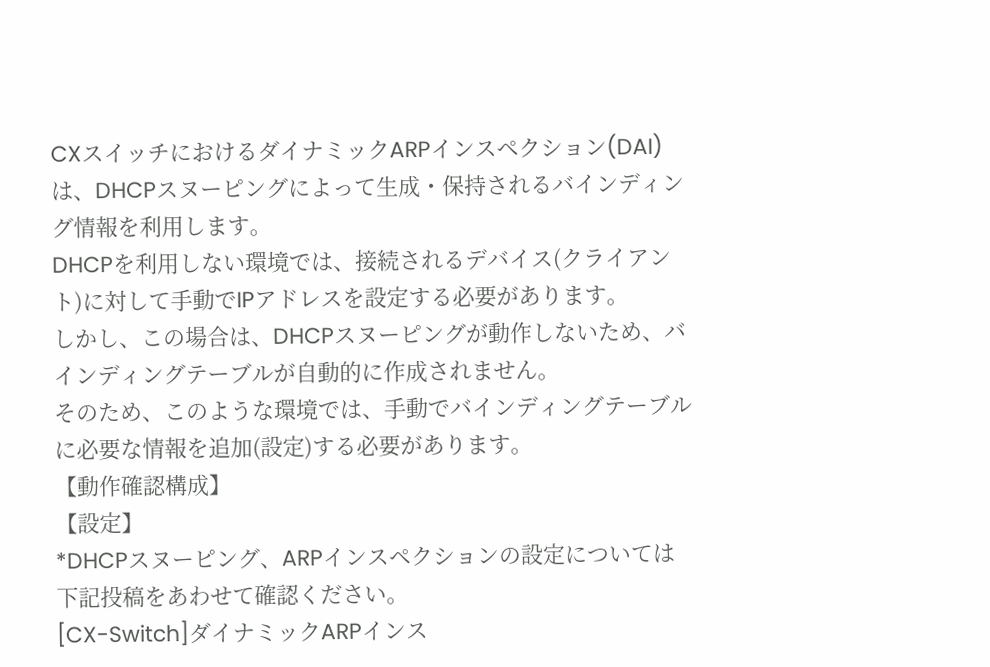CXスイッチにおけるダイナミックARPインスペクション(DAI)は、DHCPスヌーピングによって生成・保持されるバインディング情報を利用します。
DHCPを利用しない環境では、接続されるデバイス(クライアント)に対して手動でIPアドレスを設定する必要があります。
しかし、この場合は、DHCPスヌーピングが動作しないため、バインディングテーブルが自動的に作成されません。
そのため、このような環境では、手動でバインディングテーブルに必要な情報を追加(設定)する必要があります。
【動作確認構成】
【設定】
*DHCPスヌーピング、ARPインスペクションの設定については下記投稿をあわせて確認ください。
[CX-Switch]ダイナミックARPインス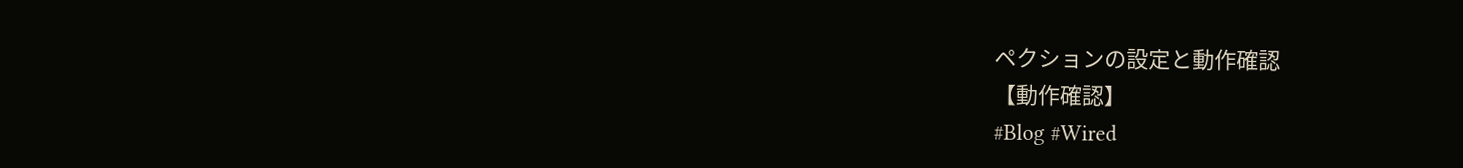ペクションの設定と動作確認
【動作確認】
#Blog #Wired